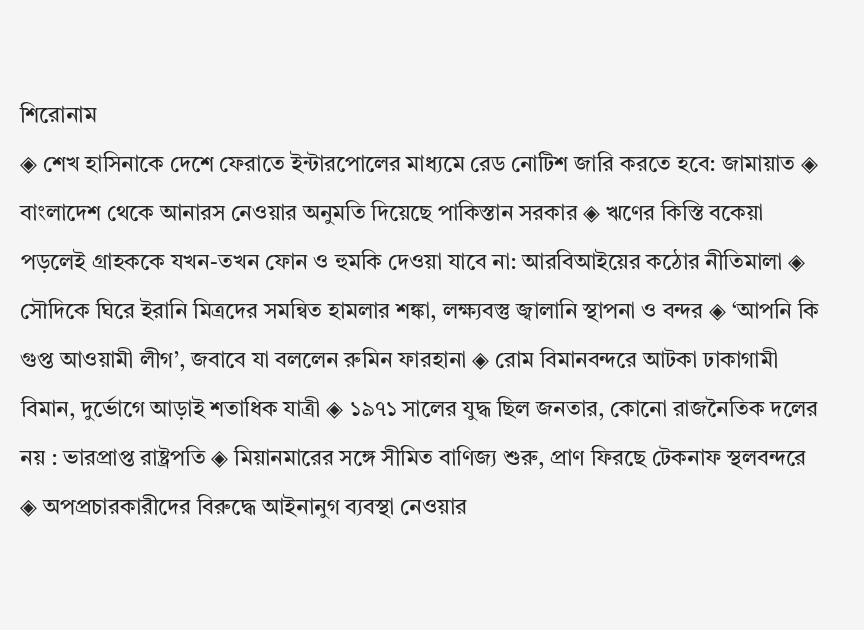শিরোনাম
◈ শেখ হাসিনাকে দেশে ফেরাতে ইন্টারপোলের মাধ্যমে রেড নোটিশ জারি করতে হবে: জামায়াত ◈ বাংলাদেশ থেকে আনারস নেওয়ার অনুমতি দিয়েছে পাকিস্তান সরকার ◈ ঋণের কিস্তি বকেয়া পড়লেই গ্রাহককে যখন-তখন ফোন ও হুমকি দেওয়া যাবে না: আরবিআইয়ের কঠোর নীতিমালা ◈ সৌদিকে ঘিরে ইরানি মিত্রদের সমন্বিত হামলার শঙ্কা, লক্ষ্যবস্তু জ্বালানি স্থাপনা ও বন্দর ◈ ‘আপনি কি গুপ্ত আওয়ামী লীগ’, জবাবে যা বললেন রুমিন ফারহানা ◈ রোম বিমানবন্দরে আটকা ঢাকাগামী বিমান, দুর্ভোগে আড়াই শতাধিক যাত্রী ◈ ১৯৭১ সালের যুদ্ধ ছিল জনতার, কোনো রাজনৈতিক দলের নয় : ভারপ্রাপ্ত রাষ্ট্রপতি ◈ মিয়ানমারের সঙ্গে সীমিত বাণিজ্য শুরু, প্রাণ ফিরছে টেকনাফ স্থলবন্দরে ◈ অপপ্রচারকারীদের বিরুদ্ধে আইনানুগ ব্যবস্থা নেওয়ার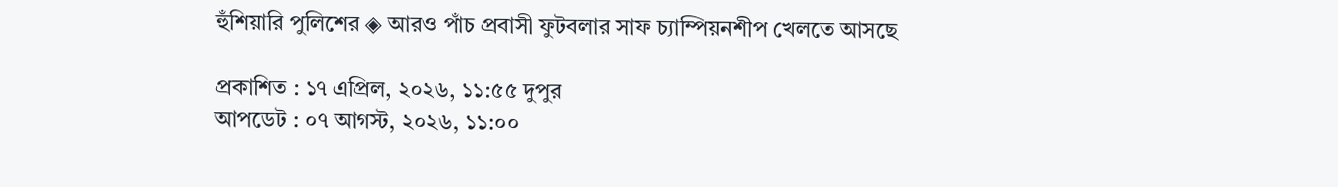হুঁশিয়ারি পুলিশের ◈ আরও পাঁচ প্রবাসী ফুটবলার সাফ চ‌্যা‌ম্পিয়নশীপ খেল‌তে আসছে

প্রকাশিত : ১৭ এপ্রিল, ২০২৬, ১১:৫৫ দুপুর
আপডেট : ০৭ আগস্ট, ২০২৬, ১১:০০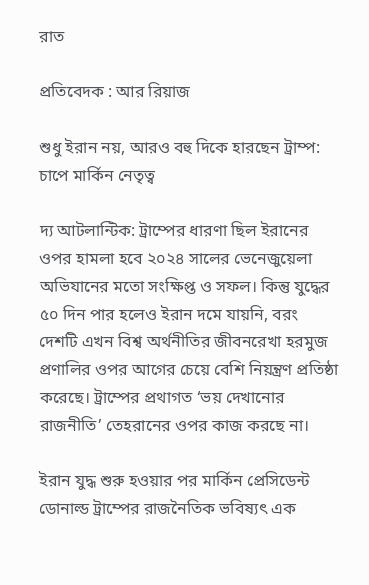রাত

প্রতিবেদক : আর রিয়াজ

শুধু ইরান নয়, আরও বহু দিকে হারছেন ট্রাম্প: চাপে মার্কিন নেতৃত্ব

দ্য আটলান্টিক: ট্রাম্পের ধারণা ছিল ইরানের ওপর হামলা হবে ২০২৪ সালের ভেনেজুয়েলা অভিযানের মতো সংক্ষিপ্ত ও সফল। কিন্তু যুদ্ধের ৫০ দিন পার হলেও ইরান দমে যায়নি, বরং দেশটি এখন বিশ্ব অর্থনীতির জীবনরেখা হরমুজ প্রণালির ওপর আগের চেয়ে বেশি নিয়ন্ত্রণ প্রতিষ্ঠা করেছে। ট্রাম্পের প্রথাগত ‘ভয় দেখানোর রাজনীতি’ তেহরানের ওপর কাজ করছে না।

ইরান যুদ্ধ শুরু হওয়ার পর মার্কিন প্রেসিডেন্ট ডোনাল্ড ট্রাম্পের রাজনৈতিক ভবিষ্যৎ এক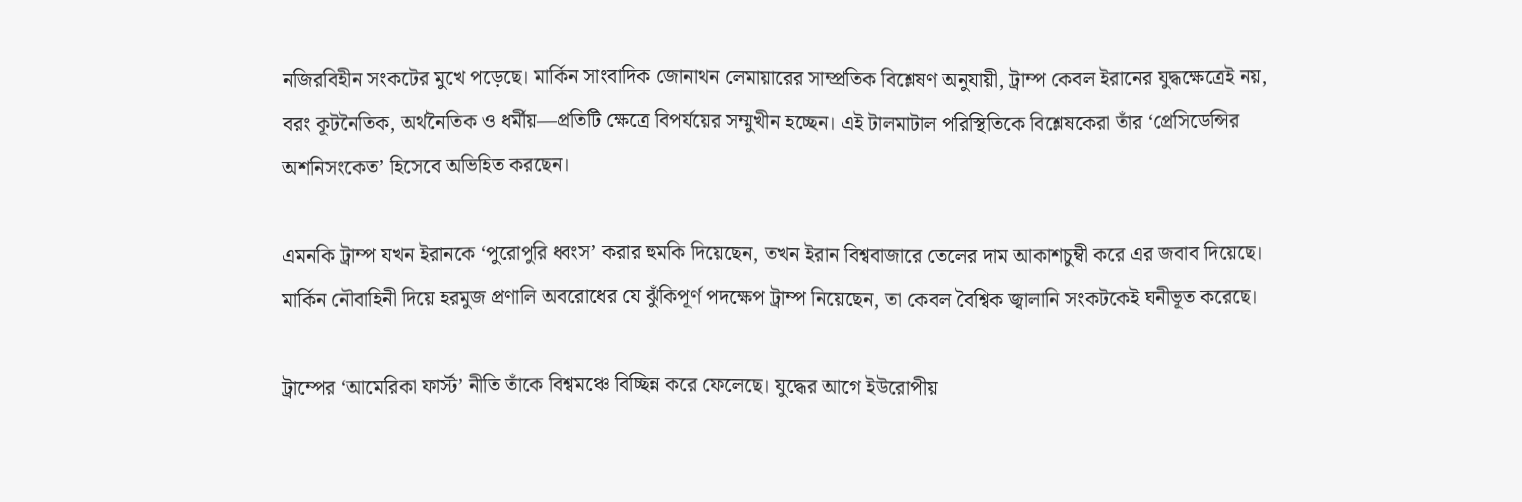নজিরবিহীন সংকটের মুখে পড়েছে। মার্কিন সাংবাদিক জোনাথন লেমায়ারের সাম্প্রতিক বিশ্লেষণ অনুযায়ী, ট্রাম্প কেবল ইরানের যুদ্ধক্ষেত্রেই নয়, বরং কূটনৈতিক, অর্থনৈতিক ও ধর্মীয়—প্রতিটি ক্ষেত্রে বিপর্যয়ের সম্মুখীন হচ্ছেন। এই টালমাটাল পরিস্থিতিকে বিশ্লেষকেরা তাঁর ‘প্রেসিডেন্সির অশনিসংকেত’ হিসেবে অভিহিত করছেন।

এমনকি ট্রাম্প যখন ইরানকে ‘পুরোপুরি ধ্বংস’ করার হুমকি দিয়েছেন, তখন ইরান বিশ্ববাজারে তেলের দাম আকাশচুম্বী করে এর জবাব দিয়েছে। মার্কিন নৌবাহিনী দিয়ে হরমুজ প্রণালি অবরোধের যে ঝুঁকিপূর্ণ পদক্ষেপ ট্রাম্প নিয়েছেন, তা কেবল বৈশ্বিক জ্বালানি সংকটকেই ঘনীভূত করেছে।

ট্রাম্পের ‘আমেরিকা ফার্স্ট’ নীতি তাঁকে বিশ্বমঞ্চে বিচ্ছিন্ন করে ফেলেছে। যুদ্ধের আগে ইউরোপীয়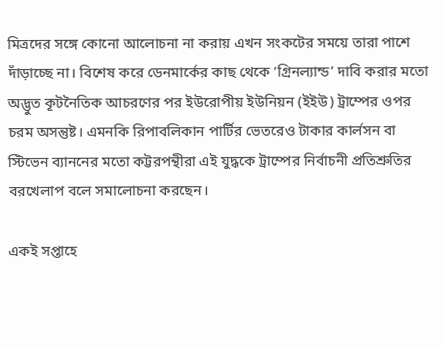মিত্রদের সঙ্গে কোনো আলোচনা না করায় এখন সংকটের সময়ে তারা পাশে দাঁড়াচ্ছে না। বিশেষ করে ডেনমার্কের কাছ থেকে ‘গ্রিনল্যান্ড’ দাবি করার মতো অদ্ভুত কূটনৈতিক আচরণের পর ইউরোপীয় ইউনিয়ন (ইইউ) ট্রাম্পের ওপর চরম অসন্তুষ্ট। এমনকি রিপাবলিকান পার্টির ভেতরেও টাকার কার্লসন বা স্টিভেন ব্যাননের মতো কট্টরপন্থীরা এই যুদ্ধকে ট্রাম্পের নির্বাচনী প্রতিশ্রুতির বরখেলাপ বলে সমালোচনা করছেন।

একই সপ্তাহে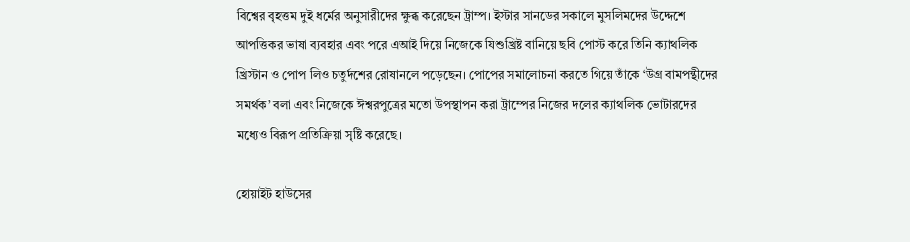বিশ্বের বৃহত্তম দুই ধর্মের অনুসারীদের ক্ষুব্ধ করেছেন ট্রাম্প। ইস্টার সানডের সকালে মুসলিমদের উদ্দেশে আপত্তিকর ভাষা ব্যবহার এবং পরে এআই দিয়ে নিজেকে যিশুখ্রিষ্ট বানিয়ে ছবি পোস্ট করে তিনি ক্যাথলিক খ্রিস্টান ও পোপ লিও চতুর্দশের রোষানলে পড়েছেন। পোপের সমালোচনা করতে গিয়ে তাঁকে ‘উগ্র বামপন্থীদের সমর্থক’ বলা এবং নিজেকে ঈশ্বরপুত্রের মতো উপস্থাপন করা ট্রাম্পের নিজের দলের ক্যাথলিক ভোটারদের মধ্যেও বিরূপ প্রতিক্রিয়া সৃষ্টি করেছে।

হোয়াইট হাউসের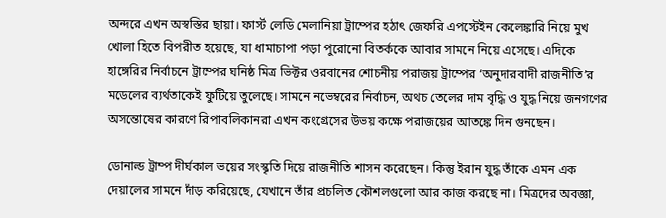অন্দরে এখন অস্বস্তির ছায়া। ফার্স্ট লেডি মেলানিয়া ট্রাম্পের হঠাৎ জেফরি এপস্টেইন কেলেঙ্কারি নিয়ে মুখ খোলা হিতে বিপরীত হয়েছে, যা ধামাচাপা পড়া পুরোনো বিতর্ককে আবার সামনে নিয়ে এসেছে। এদিকে হাঙ্গেরির নির্বাচনে ট্রাম্পের ঘনিষ্ঠ মিত্র ভিক্টর ওরবানের শোচনীয় পরাজয় ট্রাম্পের ‘অনুদারবাদী রাজনীতি’র মডেলের ব্যর্থতাকেই ফুটিয়ে তুলেছে। সামনে নভেম্বরের নির্বাচন, অথচ তেলের দাম বৃদ্ধি ও যুদ্ধ নিয়ে জনগণের অসন্তোষের কারণে রিপাবলিকানরা এখন কংগ্রেসের উভয় কক্ষে পরাজয়ের আতঙ্কে দিন গুনছেন।

ডোনাল্ড ট্রাম্প দীর্ঘকাল ভয়ের সংস্কৃতি দিয়ে রাজনীতি শাসন করেছেন। কিন্তু ইরান যুদ্ধ তাঁকে এমন এক দেয়ালের সামনে দাঁড় করিয়েছে, যেখানে তাঁর প্রচলিত কৌশলগুলো আর কাজ করছে না। মিত্রদের অবজ্ঞা,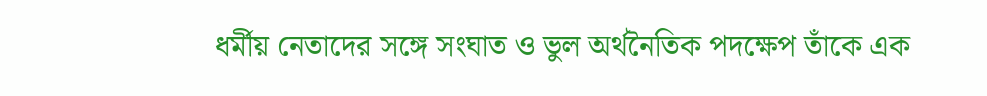ধর্মীয় নেতাদের সঙ্গে সংঘাত ও ভুল অর্থনৈতিক পদক্ষেপ তাঁকে এক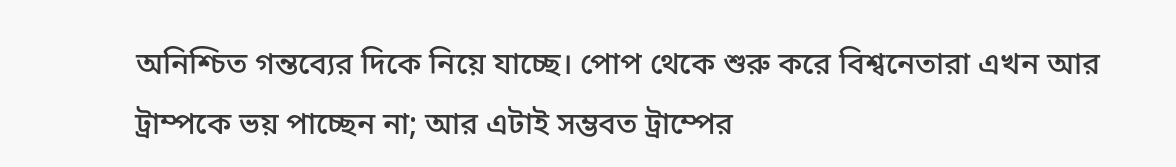অনিশ্চিত গন্তব্যের দিকে নিয়ে যাচ্ছে। পোপ থেকে শুরু করে বিশ্বনেতারা এখন আর ট্রাম্পকে ভয় পাচ্ছেন না; আর এটাই সম্ভবত ট্রাম্পের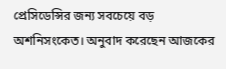প্রেসিডেন্সির জন্য সবচেয়ে বড় অশনিসংকেত। অনুবাদ করেছেন আজকের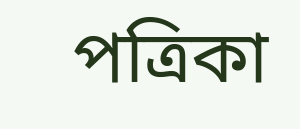পত্রিকা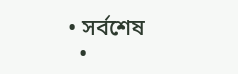• সর্বশেষ
  •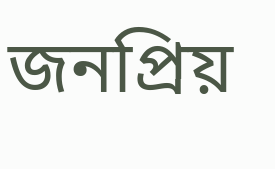জনপ্রিয়